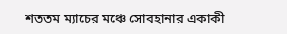শততম ম্যাচের মঞ্চে সোবহানার একাকী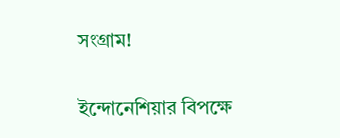সংগ্রাম!

ইন্দোনেশিয়ার বিপক্ষে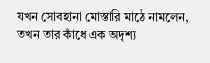যখন সোবহানা মোস্তারি মাঠে নামলেন, তখন তার কাঁধে এক অদৃশ্য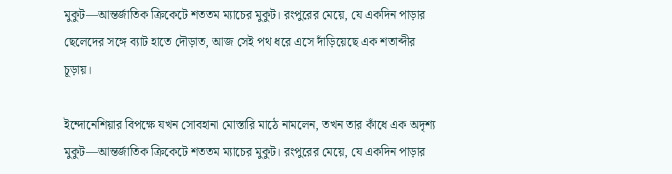মুকুট—আন্তর্জাতিক ক্রিকেটে শততম ম্যাচের মুকুট। রংপুরের মেয়ে, যে একদিন পাড়ার ছেলেদের সঙ্গে ব্যাট হাতে দৌড়াত, আজ সেই পথ ধরে এসে দাঁড়িয়েছে এক শতাব্দীর চূড়ায়।

ইন্দোনেশিয়ার বিপক্ষে যখন সোবহানা মোস্তারি মাঠে নামলেন, তখন তার কাঁধে এক অদৃশ্য মুকুট—আন্তর্জাতিক ক্রিকেটে শততম ম্যাচের মুকুট। রংপুরের মেয়ে, যে একদিন পাড়ার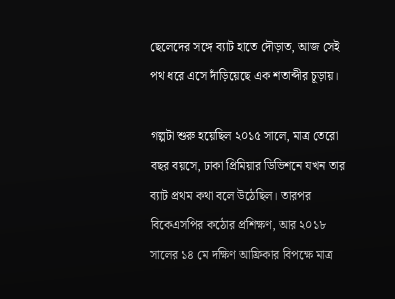ছেলেদের সঙ্গে ব্যাট হাতে দৌড়াত, আজ সেই পথ ধরে এসে দাঁড়িয়েছে এক শতাব্দীর চূড়ায়।

গল্পটা শুরু হয়েছিল ২০১৫ সালে, মাত্র তেরো বছর বয়সে, ঢাকা প্রিমিয়ার ডিভিশনে যখন তার ব্যাট প্রথম কথা বলে উঠেছিল। তারপর বিকেএসপির কঠোর প্রশিক্ষণ, আর ২০১৮ সালের ১৪ মে দক্ষিণ আফ্রিকার বিপক্ষে মাত্র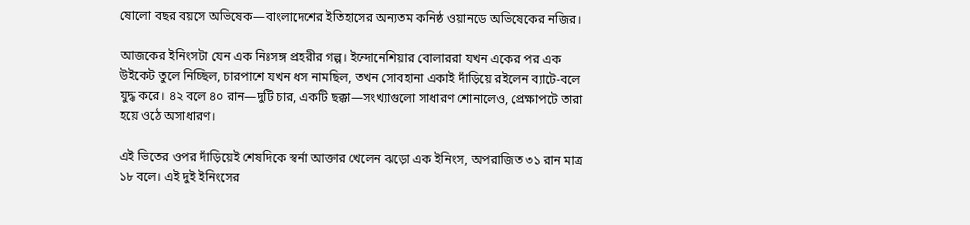ষোলো বছর বয়সে অভিষেক—বাংলাদেশের ইতিহাসের অন্যতম কনিষ্ঠ ওয়ানডে অভিষেকের নজির।

আজকের ইনিংসটা যেন এক নিঃসঙ্গ প্রহরীর গল্প। ইন্দোনেশিয়ার বোলাররা যখন একের পর এক উইকেট তুলে নিচ্ছিল, চারপাশে যখন ধস নামছিল, তখন সোবহানা একাই দাঁড়িয়ে রইলেন ব্যাটে-বলে যুদ্ধ করে। ৪২ বলে ৪০ রান—দুটি চার, একটি ছক্কা—সংখ্যাগুলো সাধারণ শোনালেও, প্রেক্ষাপটে তারা হয়ে ওঠে অসাধারণ।

এই ভিতের ওপর দাঁড়িয়েই শেষদিকে স্বর্না আক্তার খেলেন ঝড়ো এক ইনিংস, অপরাজিত ৩১ রান মাত্র ১৮ বলে। এই দুই ইনিংসের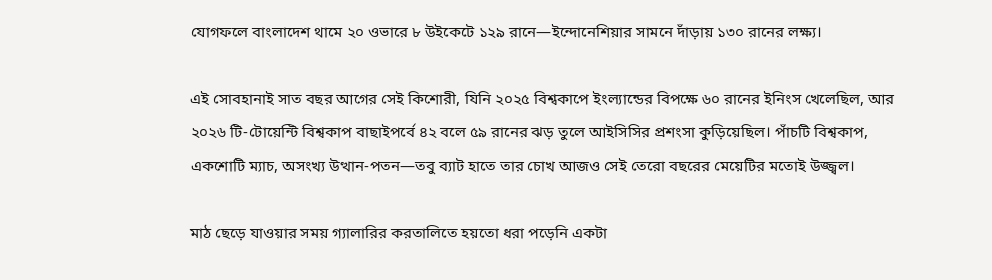যোগফলে বাংলাদেশ থামে ২০ ওভারে ৮ উইকেটে ১২৯ রানে—ইন্দোনেশিয়ার সামনে দাঁড়ায় ১৩০ রানের লক্ষ্য।

এই সোবহানাই সাত বছর আগের সেই কিশোরী, যিনি ২০২৫ বিশ্বকাপে ইংল্যান্ডের বিপক্ষে ৬০ রানের ইনিংস খেলেছিল, আর ২০২৬ টি-টোয়েন্টি বিশ্বকাপ বাছাইপর্বে ৪২ বলে ৫৯ রানের ঝড় তুলে আইসিসির প্রশংসা কুড়িয়েছিল। পাঁচটি বিশ্বকাপ, একশোটি ম্যাচ, অসংখ্য উত্থান-পতন—তবু ব্যাট হাতে তার চোখ আজও সেই তেরো বছরের মেয়েটির মতোই উজ্জ্বল।

মাঠ ছেড়ে যাওয়ার সময় গ্যালারির করতালিতে হয়তো ধরা পড়েনি একটা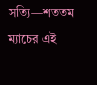সত্যি—শততম ম্যাচের এই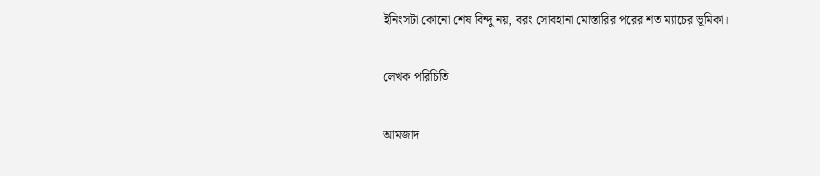ইনিংসটা কোনো শেষ বিন্দু নয়, বরং সোবহানা মোস্তারির পরের শত ম্যাচের ভূমিকা।

লেখক পরিচিতি

আমজাদ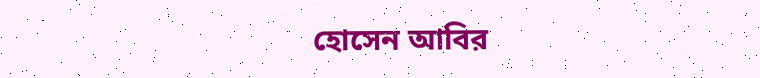হোসেন আবির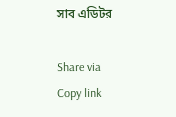সাব এডিটর

Share via
Copy link